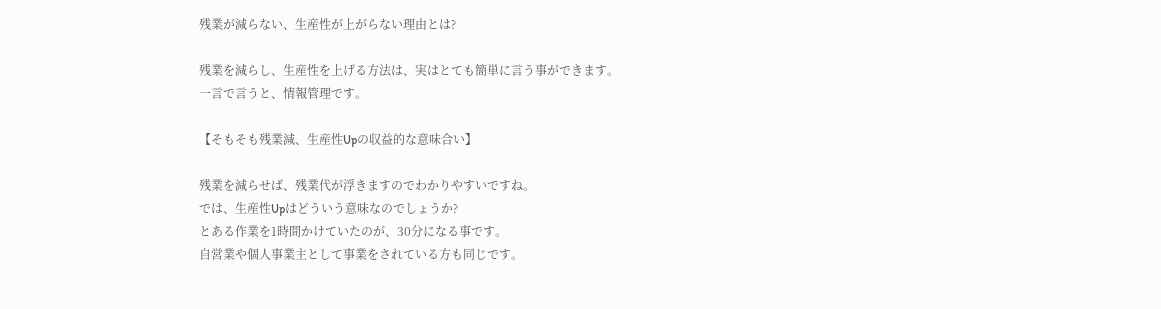残業が減らない、生産性が上がらない理由とは?

残業を減らし、生産性を上げる方法は、実はとても簡単に言う事ができます。
一言で言うと、情報管理です。

【そもそも残業減、生産性Upの収益的な意味合い】

残業を減らせば、残業代が浮きますのでわかりやすいですね。
では、生産性Upはどういう意味なのでしょうか?
とある作業を1時間かけていたのが、30分になる事です。
自営業や個人事業主として事業をされている方も同じです。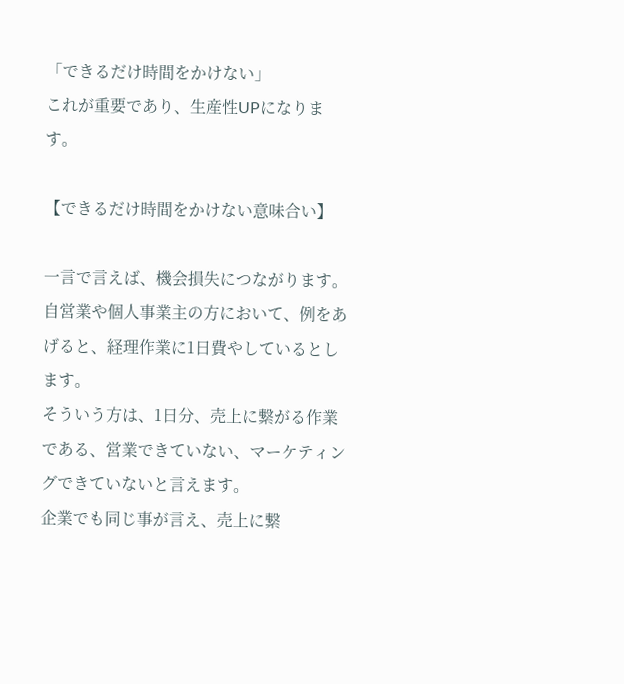「できるだけ時間をかけない」
これが重要であり、生産性UPになります。

【できるだけ時間をかけない意味合い】

一言で言えば、機会損失につながります。
自営業や個人事業主の方において、例をあげると、経理作業に1日費やしているとします。
そういう方は、1日分、売上に繋がる作業である、営業できていない、マーケティングできていないと言えます。
企業でも同じ事が言え、売上に繋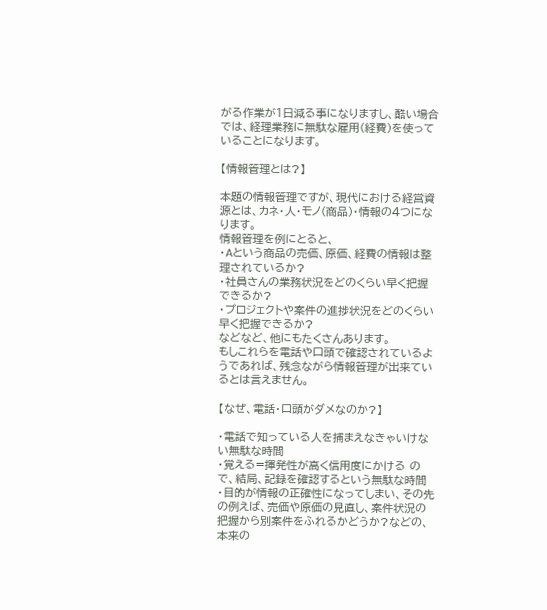がる作業が1日減る事になりますし、酷い場合では、経理業務に無駄な雇用(経費)を使っていることになります。

【情報管理とは?】

本題の情報管理ですが、現代における経営資源とは、カネ・人・モノ(商品)・情報の4つになります。
情報管理を例にとると、
・Aという商品の売価、原価、経費の情報は整理されているか?
・社員さんの業務状況をどのくらい早く把握できるか?
・プロジェクトや案件の進捗状況をどのくらい早く把握できるか?
などなど、他にもたくさんあります。
もしこれらを電話や口頭で確認されているようであれば、残念ながら情報管理が出来ているとは言えません。

【なぜ、電話・口頭がダメなのか?】

・電話で知っている人を捕まえなきゃいけない無駄な時間
・覚える=揮発性が高く信用度にかける ので、結局、記録を確認するという無駄な時間
・目的が情報の正確性になってしまい、その先の例えば、売価や原価の見直し、案件状況の把握から別案件をふれるかどうか?などの、本来の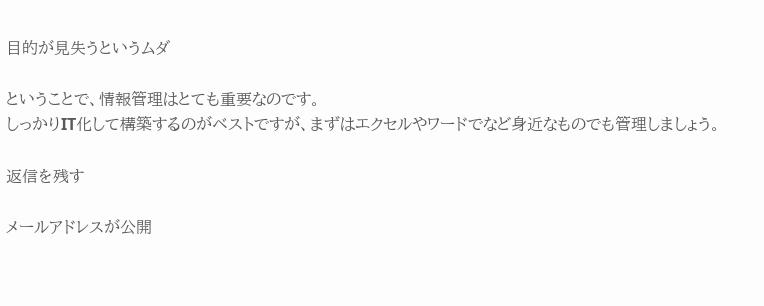目的が見失うというムダ

ということで、情報管理はとても重要なのです。
しっかりIT化して構築するのがベストですが、まずはエクセルやワードでなど身近なものでも管理しましょう。

返信を残す

メールアドレスが公開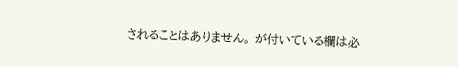されることはありません。 が付いている欄は必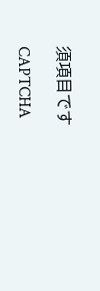須項目です

CAPTCHA